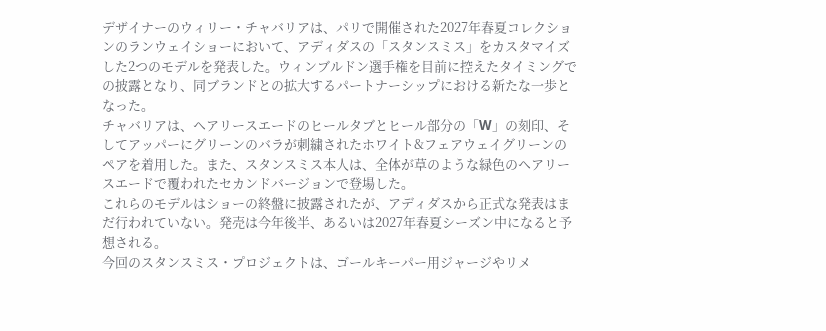デザイナーのウィリー・チャバリアは、パリで開催された2027年春夏コレクションのランウェイショーにおいて、アディダスの「スタンスミス」をカスタマイズした2つのモデルを発表した。ウィンブルドン選手権を目前に控えたタイミングでの披露となり、同ブランドとの拡大するパートナーシップにおける新たな一歩となった。
チャバリアは、ヘアリースエードのヒールタブとヒール部分の「W」の刻印、そしてアッパーにグリーンのバラが刺繍されたホワイト&フェアウェイグリーンのペアを着用した。また、スタンスミス本人は、全体が草のような緑色のヘアリースエードで覆われたセカンドバージョンで登場した。
これらのモデルはショーの終盤に披露されたが、アディダスから正式な発表はまだ行われていない。発売は今年後半、あるいは2027年春夏シーズン中になると予想される。
今回のスタンスミス・プロジェクトは、ゴールキーパー用ジャージやリメ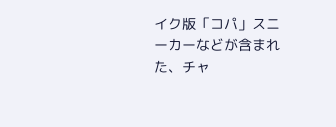イク版「コパ」スニーカーなどが含まれた、チャ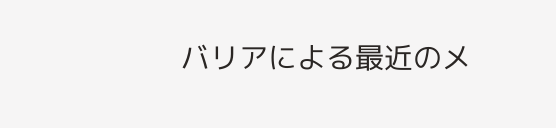バリアによる最近のメ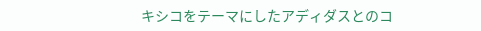キシコをテーマにしたアディダスとのコ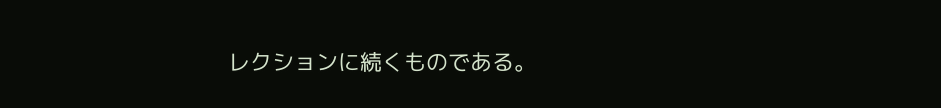レクションに続くものである。